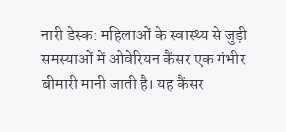नारी डेस्क: महिलाओं के स्वास्थ्य से जुड़ी समस्याओं में ओवेरियन कैंसर एक गंभीर बीमारी मानी जाती है। यह कैंसर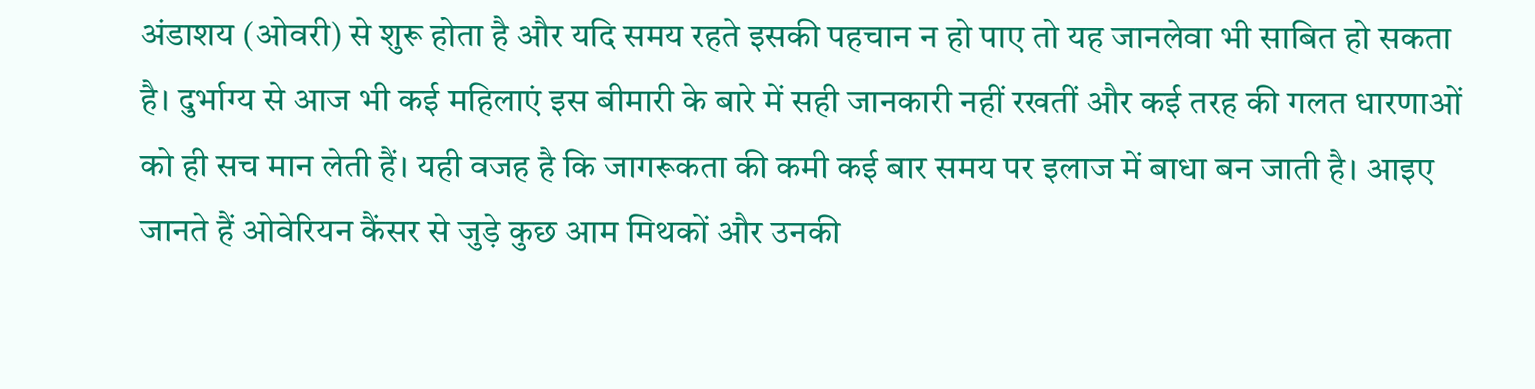अंडाशय (ओवरी) से शुरू होता है और यदि समय रहते इसकी पहचान न हो पाए तो यह जानलेवा भी साबित हो सकता है। दुर्भाग्य से आज भी कई महिलाएं इस बीमारी के बारे में सही जानकारी नहीं रखतीं और कई तरह की गलत धारणाओं को ही सच मान लेती हैं। यही वजह है कि जागरूकता की कमी कई बार समय पर इलाज में बाधा बन जाती है। आइए जानते हैं ओवेरियन कैंसर से जुड़े कुछ आम मिथकों और उनकी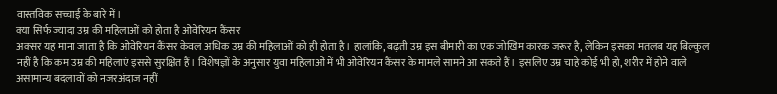वास्तविक सच्चाई के बारे में।
क्या सिर्फ ज्यादा उम्र की महिलाओं को होता है ओवेरियन कैंसर
अक्सर यह माना जाता है कि ओवेरियन कैंसर केवल अधिक उम्र की महिलाओं को ही होता है। हालांकि, बढ़ती उम्र इस बीमारी का एक जोखिम कारक जरूर है, लेकिन इसका मतलब यह बिल्कुल नहीं है कि कम उम्र की महिलाएं इससे सुरक्षित हैं। विशेषज्ञों के अनुसार युवा महिलाओं में भी ओवेरियन कैंसर के मामले सामने आ सकते हैं। इसलिए उम्र चाहे कोई भी हो, शरीर में होने वाले असामान्य बदलावों को नजरअंदाज नहीं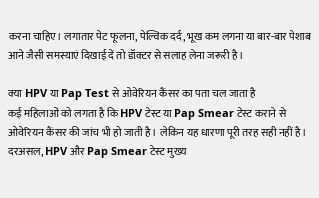करना चाहिए। लगातार पेट फूलना, पेल्विक दर्द, भूख कम लगना या बार-बार पेशाब आने जैसी समस्याएं दिखाई दें तो डॉक्टर से सलाह लेना जरूरी है।

क्या HPV या Pap Test से ओवेरियन कैंसर का पता चल जाता है
कई महिलाओं को लगता है कि HPV टेस्ट या Pap Smear टेस्ट कराने से ओवेरियन कैंसर की जांच भी हो जाती है। लेकिन यह धारणा पूरी तरह सही नहीं है। दरअसल, HPV और Pap Smear टेस्ट मुख्य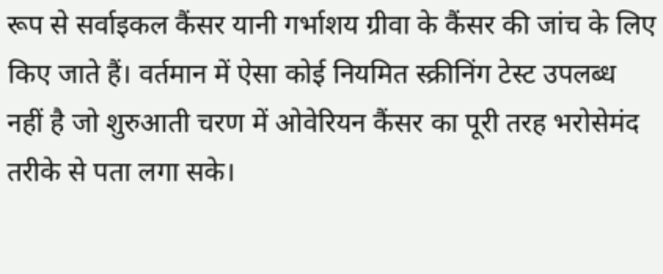रूप से सर्वाइकल कैंसर यानी गर्भाशय ग्रीवा के कैंसर की जांच के लिए किए जाते हैं। वर्तमान में ऐसा कोई नियमित स्क्रीनिंग टेस्ट उपलब्ध नहीं है जो शुरुआती चरण में ओवेरियन कैंसर का पूरी तरह भरोसेमंद तरीके से पता लगा सके।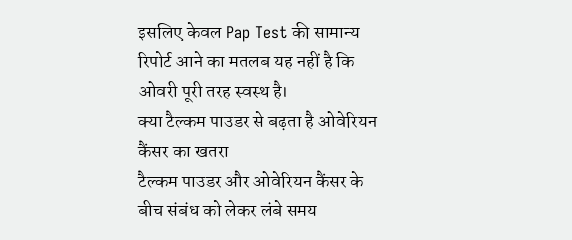इसलिए केवल Pap Test की सामान्य रिपोर्ट आने का मतलब यह नहीं है कि ओवरी पूरी तरह स्वस्थ है।
क्या टैल्कम पाउडर से बढ़ता है ओवेरियन कैंसर का खतरा
टैल्कम पाउडर और ओवेरियन कैंसर के बीच संबंध को लेकर लंबे समय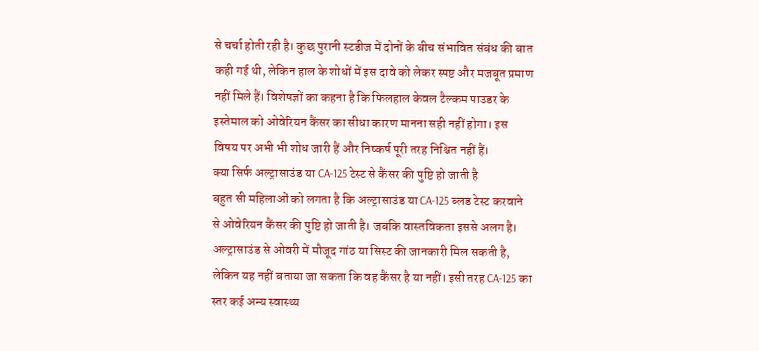से चर्चा होती रही है। कुछ पुरानी स्टडीज में दोनों के बीच संभावित संबंध की बात कही गई थी, लेकिन हाल के शोधों में इस दावे को लेकर स्पष्ट और मजबूत प्रमाण नहीं मिले हैं। विशेषज्ञों का कहना है कि फिलहाल केवल टैल्कम पाउडर के इस्तेमाल को ओवेरियन कैंसर का सीधा कारण मानना सही नहीं होगा। इस विषय पर अभी भी शोध जारी हैं और निष्कर्ष पूरी तरह निश्चित नहीं हैं।
क्या सिर्फ अल्ट्रासाउंड या CA-125 टेस्ट से कैंसर की पुष्टि हो जाती है
बहुत सी महिलाओं को लगता है कि अल्ट्रासाउंड या CA-125 ब्लड टेस्ट करवाने से ओवेरियन कैंसर की पुष्टि हो जाती है। जबकि वास्तविकता इससे अलग है। अल्ट्रासाउंड से ओवरी में मौजूद गांठ या सिस्ट की जानकारी मिल सकती है, लेकिन यह नहीं बताया जा सकता कि वह कैंसर है या नहीं। इसी तरह CA-125 का स्तर कई अन्य स्वास्थ्य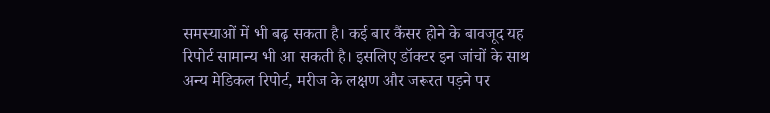समस्याओं में भी बढ़ सकता है। कई बार कैंसर होने के बावजूद यह रिपोर्ट सामान्य भी आ सकती है। इसलिए डॉक्टर इन जांचों के साथ अन्य मेडिकल रिपोर्ट, मरीज के लक्षण और जरूरत पड़ने पर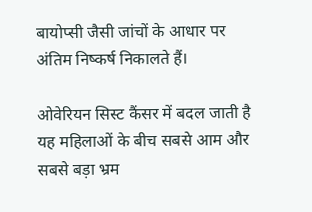बायोप्सी जैसी जांचों के आधार पर अंतिम निष्कर्ष निकालते हैं।

ओवेरियन सिस्ट कैंसर में बदल जाती है
यह महिलाओं के बीच सबसे आम और सबसे बड़ा भ्रम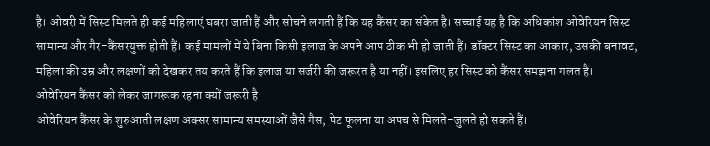है। ओवरी में सिस्ट मिलते ही कई महिलाएं घबरा जाती हैं और सोचने लगती हैं कि यह कैंसर का संकेत है। सच्चाई यह है कि अधिकांश ओवेरियन सिस्ट सामान्य और गैर-कैंसरयुक्त होती हैं। कई मामलों में ये बिना किसी इलाज के अपने आप ठीक भी हो जाती हैं। डॉक्टर सिस्ट का आकार, उसकी बनावट, महिला की उम्र और लक्षणों को देखकर तय करते हैं कि इलाज या सर्जरी की जरूरत है या नहीं। इसलिए हर सिस्ट को कैंसर समझना गलत है।
ओवेरियन कैंसर को लेकर जागरूक रहना क्यों जरूरी है
ओवेरियन कैंसर के शुरुआती लक्षण अक्सर सामान्य समस्याओं जैसे गैस, पेट फूलना या अपच से मिलते-जुलते हो सकते हैं।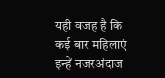यही वजह है कि कई बार महिलाएं इन्हें नजरअंदाज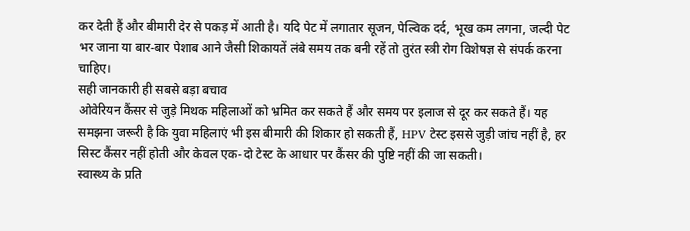कर देती हैं और बीमारी देर से पकड़ में आती है। यदि पेट में लगातार सूजन, पेल्विक दर्द, भूख कम लगना, जल्दी पेट भर जाना या बार-बार पेशाब आने जैसी शिकायतें लंबे समय तक बनी रहें तो तुरंत स्त्री रोग विशेषज्ञ से संपर्क करना चाहिए।
सही जानकारी ही सबसे बड़ा बचाव
ओवेरियन कैंसर से जुड़े मिथक महिलाओं को भ्रमित कर सकते हैं और समय पर इलाज से दूर कर सकते हैं। यह समझना जरूरी है कि युवा महिलाएं भी इस बीमारी की शिकार हो सकती हैं, HPV टेस्ट इससे जुड़ी जांच नहीं है, हर सिस्ट कैंसर नहीं होती और केवल एक-दो टेस्ट के आधार पर कैंसर की पुष्टि नहीं की जा सकती।
स्वास्थ्य के प्रति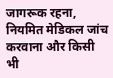जागरूक रहना, नियमित मेडिकल जांच करवाना और किसी भी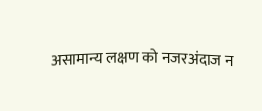असामान्य लक्षण को नजरअंदाज न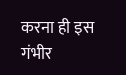करना ही इस गंभीर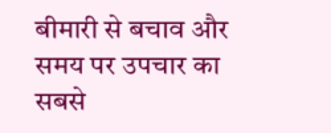बीमारी से बचाव और समय पर उपचार का सबसे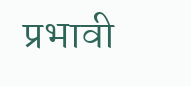प्रभावी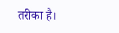तरीका है।